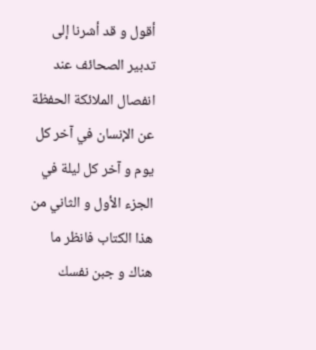أقول و قد أشرنا إلى تدبير الصحائف عند انفصال الملائكة الحفظة عن الإنسان في آخر كل يوم و آخر كل ليلة في الجزء الأول و الثاني من هذا الكتاب فانظر ما هناك و جبن نفسك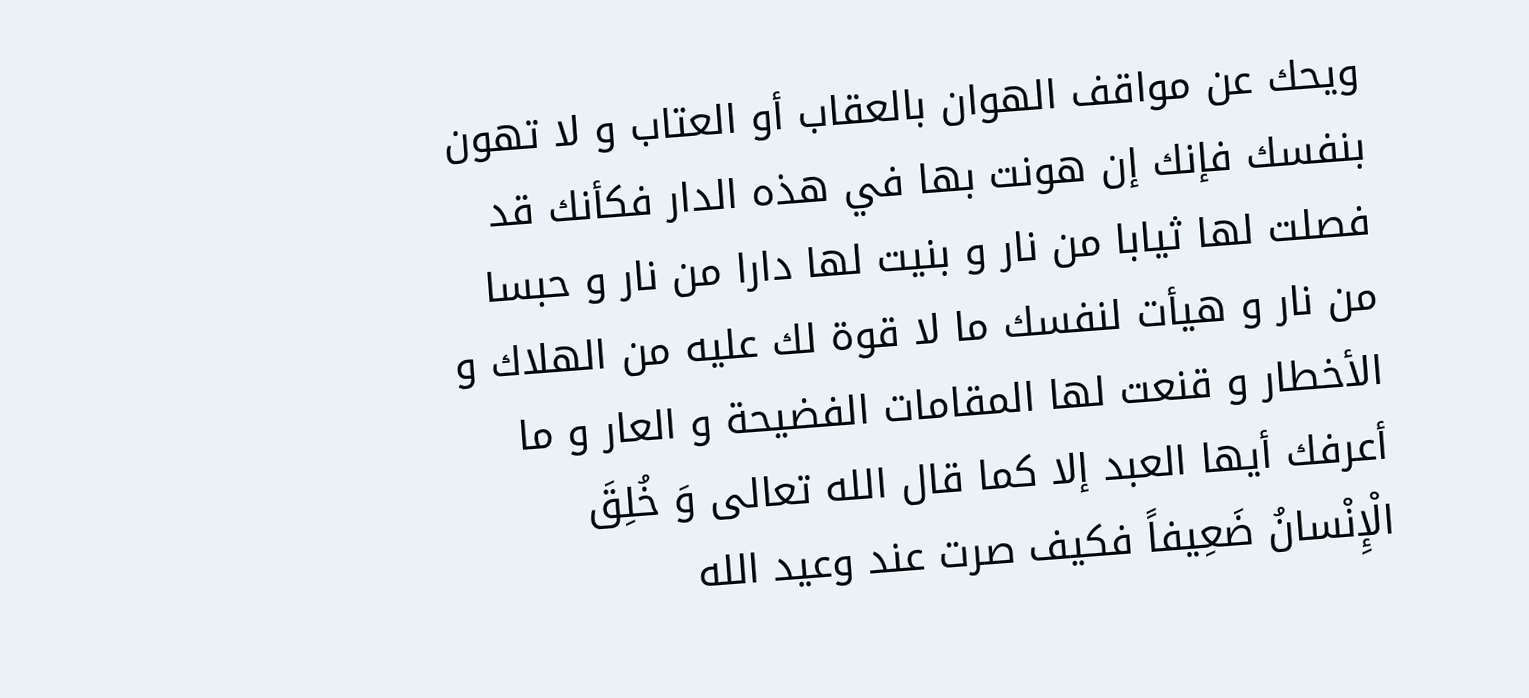ويحك عن مواقف الهوان بالعقاب أو العتاب و لا تهون بنفسك فإنك إن هونت بها في هذه الدار فكأنك قد فصلت لها ثيابا من نار و بنيت لها دارا من نار و حبسا من نار و هيأت لنفسك ما لا قوة لك عليه من الهلاك و الأخطار و قنعت لها المقامات الفضيحة و العار و ما أعرفك أيها العبد إلا كما قال الله تعالى وَ خُلِقَ الْإِنْسانُ ضَعِيفاً فكيف صرت عند وعيد الله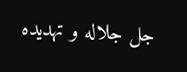جل جلاله و تهديده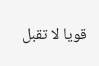قويا لا تقبل